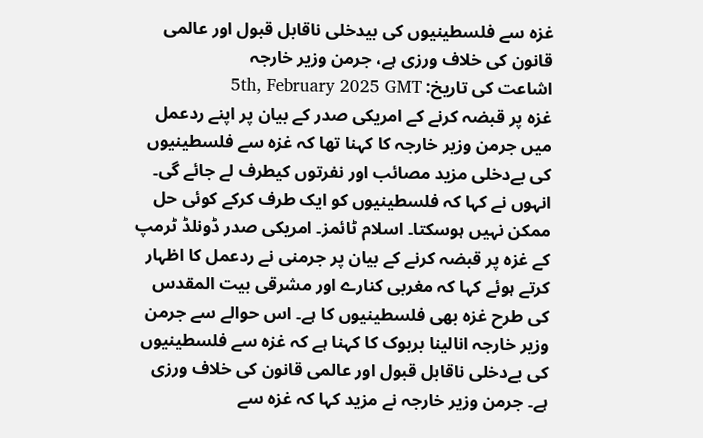غزہ سے فلسطینیوں کی بیدخلی ناقابل قبول اور عالمی قانون کی خلاف ورزی ہے، جرمن وزیر خارجہ
اشاعت کی تاریخ: 5th, February 2025 GMT
غزہ پر قبضہ کرنے کے امریکی صدر کے بیان پر اپنے ردعمل میں جرمن وزیر خارجہ کا کہنا تھا کہ غزہ سے فلسطینیوں کی بےدخلی مزید مصائب اور نفرتوں کیطرف لے جائے گی۔ انہوں نے کہا کہ فلسطینیوں کو ایک طرف کرکے کوئی حل ممکن نہیں ہوسکتا۔ اسلام ٹائمز۔ امریکی صدر ڈونلڈ ٹرمپ کے غزہ پر قبضہ کرنے کے بیان پر جرمنی نے ردعمل کا اظہار کرتے ہوئے کہا کہ مغربی کنارے اور مشرقی بیت المقدس کی طرح غزہ بھی فلسطینیوں کا ہے۔ اس حوالے سے جرمن وزیر خارجہ انالینا بربوک کا کہنا ہے کہ غزہ سے فلسطینیوں کی بےدخلی ناقابل قبول اور عالمی قانون کی خلاف ورزی ہے۔ جرمن وزیر خارجہ نے مزید کہا کہ غزہ سے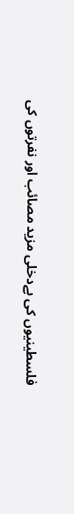فلسطینیوں کی بےدخلی مزید مصائب اور نفرتوں کی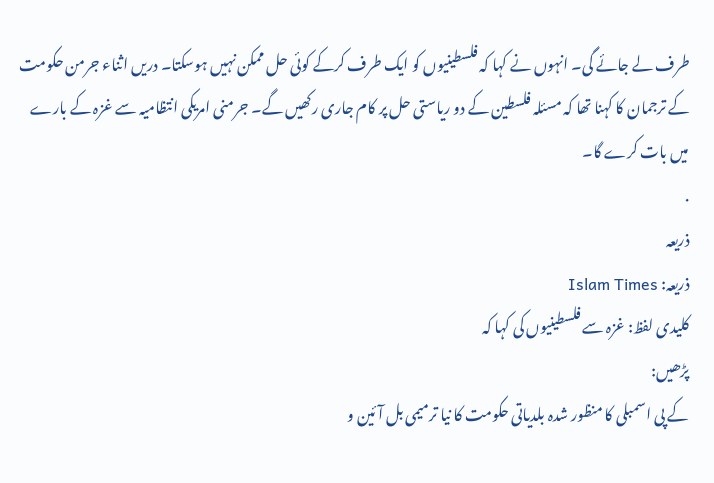طرف لے جائے گی۔ انہوں نے کہا کہ فلسطینیوں کو ایک طرف کرکے کوئی حل ممکن نہیں ہوسکتا۔ دریں اثناء جرمن حکومت کے ترجمان کا کہنا تھا کہ مسئلہ فلسطین کے دو ریاستی حل پر کام جاری رکھیں گے۔ جرمنی امریکی انتظامیہ سے غزہ کے بارے میں بات کرے گا۔
.
ذریعہ
ذریعہ: Islam Times
کلیدی لفظ: غزہ سے فلسطینیوں کی کہا کہ
پڑھیں:
کے پی اسمبلی کا منظور شدہ بلدیاتی حکومت کا نیا ترمیمی بل آئین و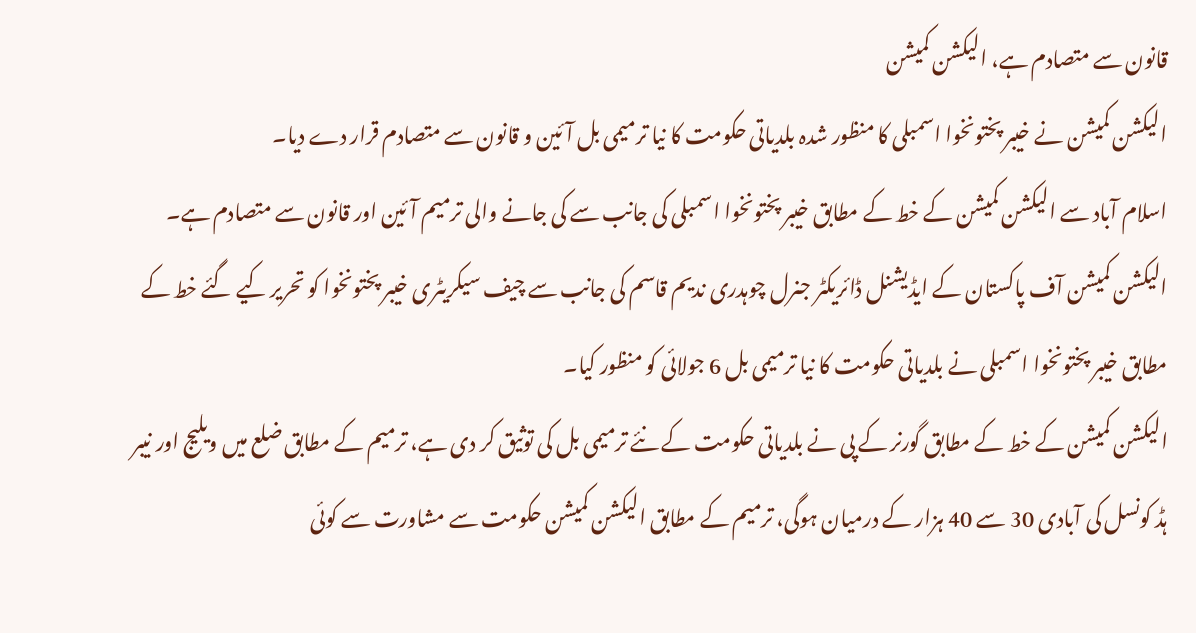قانون سے متصادم ہے، الیکشن کمیشن
الیکشن کمیشن نے خیبر پختونخوا اسمبلی کا منظور شدہ بلدیاتی حکومت کا نیا ترمیمی بل آئین و قانون سے متصادم قرار دے دیا۔
اسلام آباد سے الیکشن کمیشن کے خط کے مطابق خیبر پختونخوا اسمبلی کی جانب سے کی جانے والی ترمیم آئین اور قانون سے متصادم ہے۔
الیکشن کمیشن آف پاکستان کے ایڈیشنل ڈائریکٹر جنرل چوہدری ندیم قاسم کی جانب سے چیف سیکریٹری خیبر پختونخوا کو تحریر کیے گئے خط کے مطابق خیبر پختونخوا اسمبلی نے بلدیاتی حکومت کا نیا ترمیمی بل 6 جولائی کو منظور کیا۔
الیکشن کمیشن کے خط کے مطابق گورنر کے پی نے بلدیاتی حکومت کے نئے ترمیمی بل کی توثیق کر دی ہے، ترمیم کے مطابق ضلع میں ویلیج اور نیبر ہڈ کونسل کی آبادی 30 سے 40 ہزار کے درمیان ہوگی، ترمیم کے مطابق الیکشن کمیشن حکومت سے مشاورت سے کوئی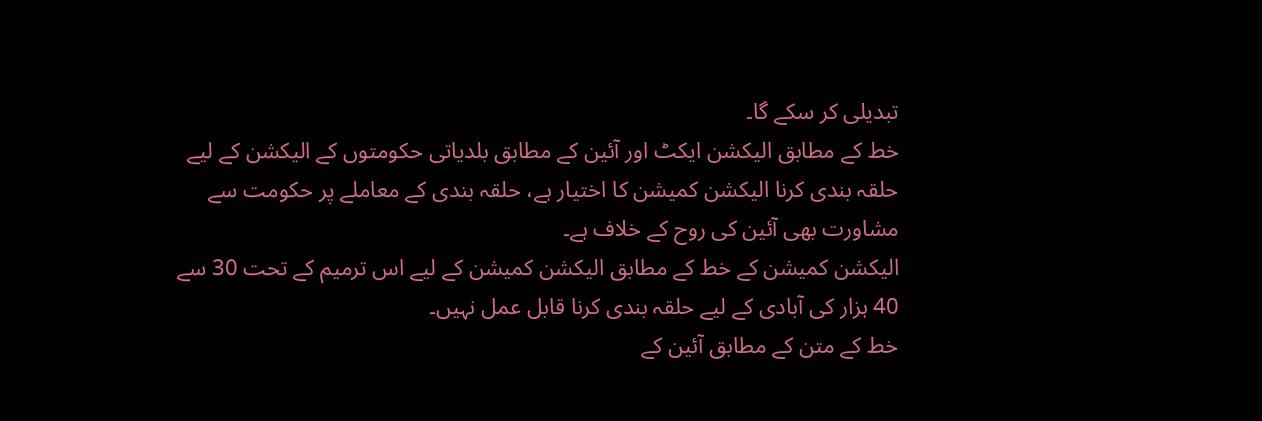تبدیلی کر سکے گا۔
خط کے مطابق الیکشن ایکٹ اور آئین کے مطابق بلدیاتی حکومتوں کے الیکشن کے لیے حلقہ بندی کرنا الیکشن کمیشن کا اختیار ہے، حلقہ بندی کے معاملے پر حکومت سے مشاورت بھی آئین کی روح کے خلاف ہے۔
الیکشن کمیشن کے خط کے مطابق الیکشن کمیشن کے لیے اس ترمیم کے تحت 30 سے 40 ہزار کی آبادی کے لیے حلقہ بندی کرنا قابل عمل نہیں۔
خط کے متن کے مطابق آئین کے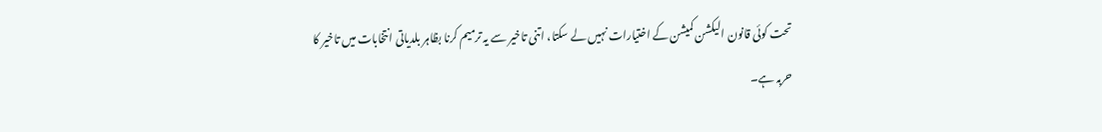تحت کوئی قانون الیکشن کمیشن کے اختیارات نہیں لے سکتا، اتنی تاخیر سے یہ ترمیم کرنا بظاہر بلدیاتی انتخابات میں تاخیر کا حربہ ہے۔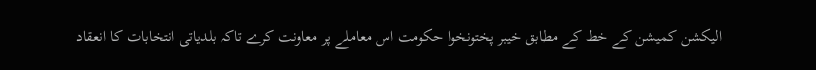الیکشن کمیشن کے خط کے مطابق خیبر پختونخوا حکومت اس معاملے پر معاونت کرے تاکہ بلدیاتی انتخابات کا انعقاد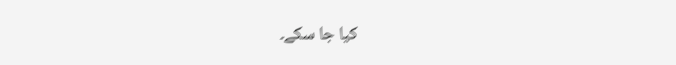کیا جا سکے۔